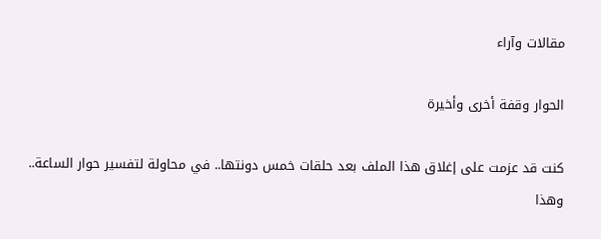مقالات وآراء

الحوار وقفة أخرى وأخيرة

كنت قد عزمت على إغلاق هذا الملف بعد حلقات خمس دونتها.. في محاولة لتفسير حوار الساعة.. وهذا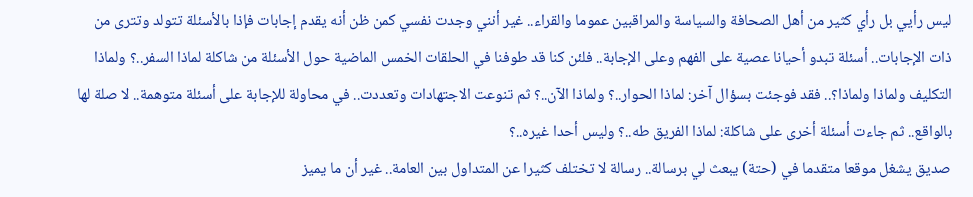ليس رأيي بل رأي كثير من أهل الصحافة والسياسة والمراقبين عموما والقراء.. غير أنني وجدت نفسي كمن ظن أنه يقدم إجابات فإذا بالأسئلة تتولد وتترى من ذات الإجابات.. أسئلة تبدو أحيانا عصية على الفهم وعلى الإجابة.. فلئن كنا قد طوفنا في الحلقات الخمس الماضية حول الأسئلة من شاكلة لماذا السفر..؟ ولماذا التكليف ولماذا ولماذا؟.. فقد فوجئت بسؤال آخر: لماذا الحوار..؟ ولماذا الآن..؟ ثم تنوعت الاجتهادات وتعددت.. في محاولة للإجابة على أسئلة متوهمة.. لا صلة لها بالواقع.. ثم جاءت أسئلة أخرى على شاكلة: لماذا الفريق طه..؟ وليس أحدا غيره..؟
صديق يشغل موقعا متقدما في (حتة) يبعث لي برسالة.. رسالة لا تختلف كثيرا عن المتداول بين العامة.. غير أن ما يميز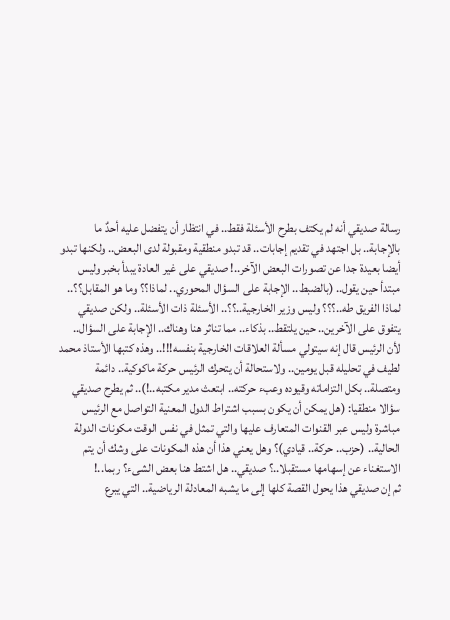رسالة صديقي أنه لم يكتف بطرح الأسئلة فقط.. في انتظار أن يتفضل عليه أحدٌ ما بالإجابة.. بل اجتهد في تقديم إجابات.. قد تبدو منطقية ومقبولة لدى البعض.. ولكنها تبدو أيضا بعيدة جدا عن تصورات البعض الآخر..! صديقي على غير العادة يبدأ بخبر وليس مبتدأ حين يقول.. (بالضبط.. الإجابة على السؤال المحوري.. لماذا؟؟ وما هو المقابل؟؟.. لماذا الفريق طه..؟؟؟ وليس وزير الخارجية..؟؟.. الأسئلة ذات الأسئلة.. ولكن صديقي يتفوق على الآخرين.. حين يلتقط.. بذكاء.. مما تناثر هنا وهناك.. الإجابة على السؤال.. لأن الرئيس قال إنه سيتولي مسألة العلاقات الخارجية بنفسه!!!.. وهذه كتبها الأستاذ محمد لطيف في تحليله قبل يومين.. ولاستحالة أن يتحرك الرئيس حركة ماكوكية.. دائمة ومتصلة.. بكل التزاماته وقيوده وعبء حركته.. ابتعث مدير مكتبه..!).. ثم يطرح صديقي سؤالا منطقيا: (هل يمكن أن يكون بسبب اشتراط الدول المعنية التواصل مع الرئيس مباشرة وليس عبر القنوات المتعارف عليها والتي تمثل في نفس الوقت مكونات الدولة الحالية.. (حزب.. حركة.. قيادي)؟ وهل يعني هذا أن هذه المكونات على وشك أن يتم الاستغناء عن إسهامها مستقبلا..؟ صديقي.. هل اشتط هنا بعض الشىء؟ ربما..!
ثم إن صديقي هذا يحول القصة كلها إلى ما يشبه المعادلة الرياضية.. التي يبرع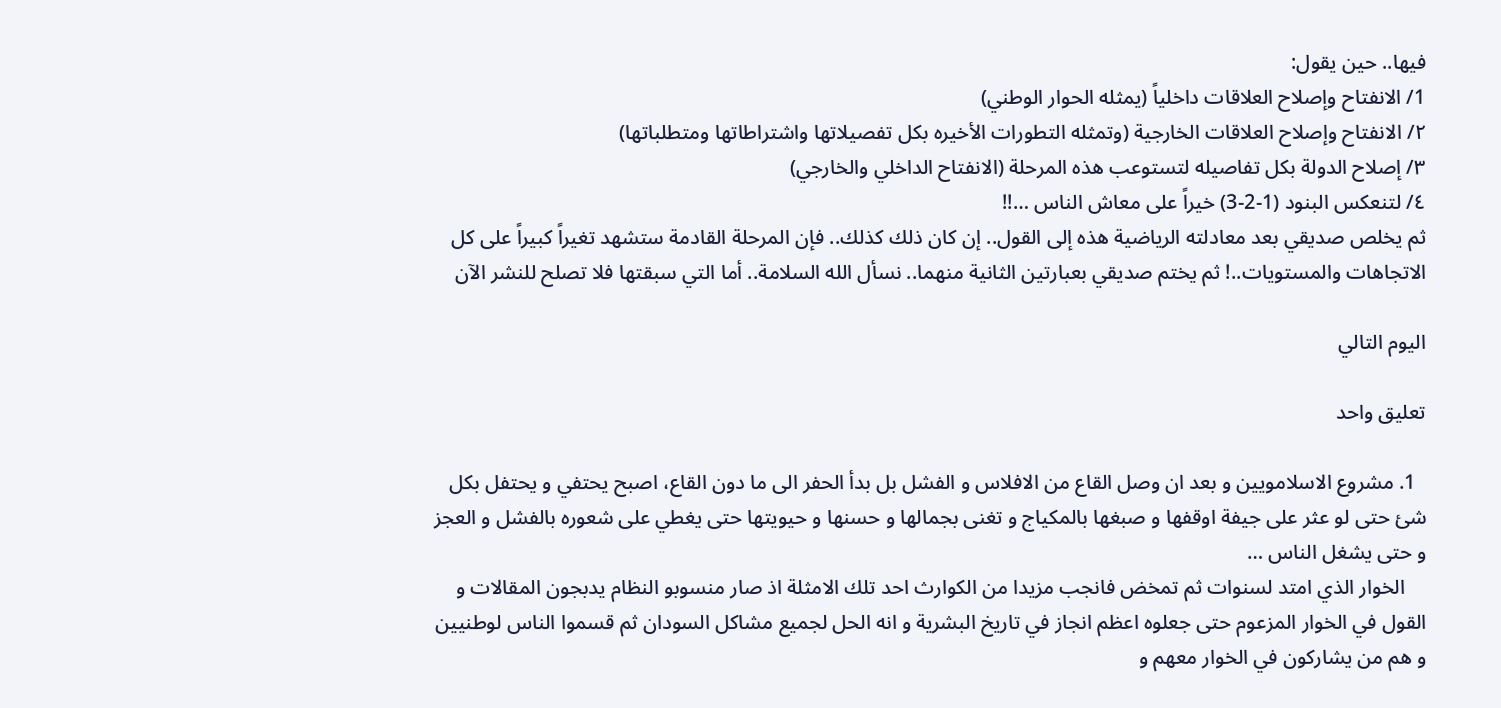فيها.. حين يقول:
1/ الانفتاح وإصلاح العلاقات داخلياً (يمثله الحوار الوطني)
٢/ الانفتاح وإصلاح العلاقات الخارجية (وتمثله التطورات الأخيره بكل تفصيلاتها واشتراطاتها ومتطلباتها)
٣/ إصلاح الدولة بكل تفاصيله لتستوعب هذه المرحلة (الانفتاح الداخلي والخارجي)
٤/ لتنعكس البنود (1-2-3) خيراً على معاش الناس …!!
ثم يخلص صديقي بعد معادلته الرياضية هذه إلى القول.. إن كان ذلك كذلك.. فإن المرحلة القادمة ستشهد تغيراً كبيراً على كل الاتجاهات والمستويات..! ثم يختم صديقي بعبارتين الثانية منهما.. نسأل الله السلامة.. أما التي سبقتها فلا تصلح للنشر الآن

اليوم التالي

تعليق واحد

  1. مشروع الاسلامويين و بعد ان وصل القاع من الافلاس و الفشل بل بدأ الحفر الى ما دون القاع، اصبح يحتفي و يحتفل بكل شئ حتى لو عثر على جيفة اوقفها و صبغها بالمكياج و تغنى بجمالها و حسنها و حيويتها حتى يغطي على شعوره بالفشل و العجز و حتى يشغل الناس …
    الخوار الذي امتد لسنوات ثم تمخض فانجب مزيدا من الكوارث احد تلك الامثلة اذ صار منسوبو النظام يدبجون المقالات و القول في الخوار المزعوم حتى جعلوه اعظم انجاز في تاريخ البشرية و انه الحل لجميع مشاكل السودان ثم قسموا الناس لوطنيين و هم من يشاركون في الخوار معهم و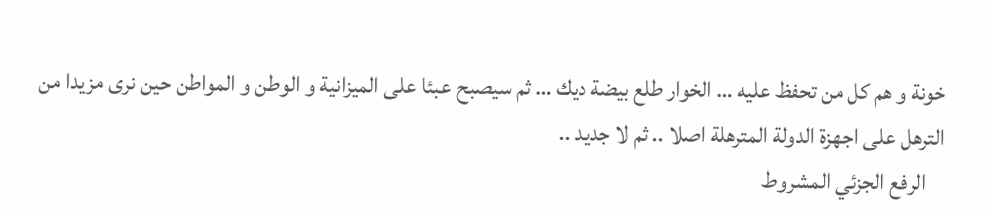خونة و هم كل من تحفظ عليه … الخوار طلع بيضة ديك … ثم سيصبح عبئا على الميزانية و الوطن و المواطن حين نرى مزيدا من الترهل على اجهزة الدولة المترهلة اصلا .. ثم لا جديد ..
    الرفع الجزئي المشروط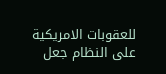للعقوبات الامريكية على النظام جعل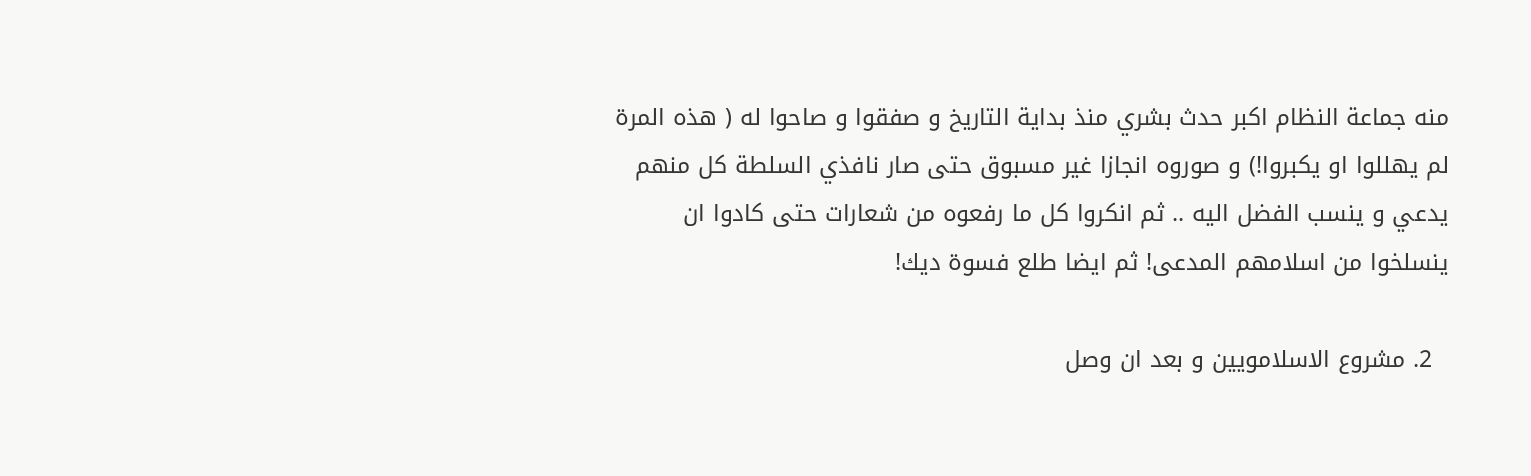منه جماعة النظام اكبر حدث بشري منذ بداية التاريخ و صفقوا و صاحوا له ( هذه المرة لم يهللوا او يكبروا!) و صوروه انجازا غير مسبوق حتى صار نافذي السلطة كل منهم يدعي و ينسب الفضل اليه .. ثم انكروا كل ما رفعوه من شعارات حتى كادوا ان ينسلخوا من اسلامهم المدعى! ثم ايضا طلع فسوة ديك!

  2. مشروع الاسلامويين و بعد ان وصل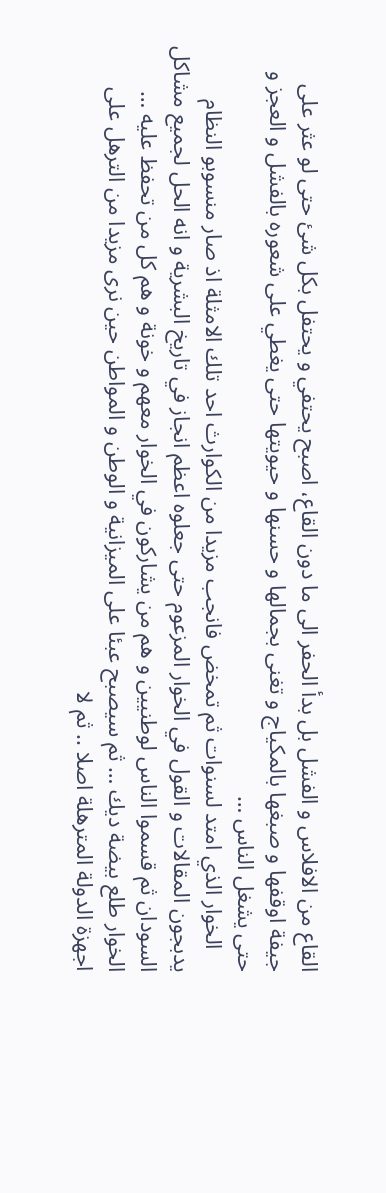القاع من الافلاس و الفشل بل بدأ الحفر الى ما دون القاع، اصبح يحتفي و يحتفل بكل شئ حتى لو عثر على جيفة اوقفها و صبغها بالمكياج و تغنى بجمالها و حسنها و حيويتها حتى يغطي على شعوره بالفشل و العجز و حتى يشغل الناس …
    الخوار الذي امتد لسنوات ثم تمخض فانجب مزيدا من الكوارث احد تلك الامثلة اذ صار منسوبو النظام يدبجون المقالات و القول في الخوار المزعوم حتى جعلوه اعظم انجاز في تاريخ البشرية و انه الحل لجميع مشاكل السودان ثم قسموا الناس لوطنيين و هم من يشاركون في الخوار معهم و خونة و هم كل من تحفظ عليه … الخوار طلع بيضة ديك … ثم سيصبح عبئا على الميزانية و الوطن و المواطن حين نرى مزيدا من الترهل على اجهزة الدولة المترهلة اصلا .. ثم لا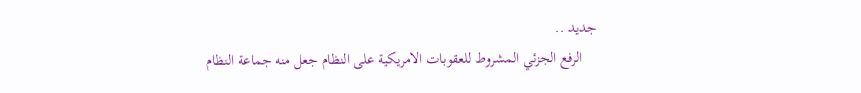جديد ..
    الرفع الجزئي المشروط للعقوبات الامريكية على النظام جعل منه جماعة النظام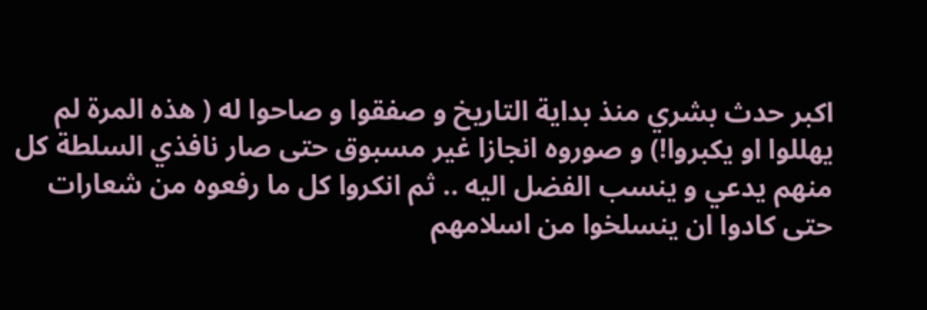اكبر حدث بشري منذ بداية التاريخ و صفقوا و صاحوا له ( هذه المرة لم يهللوا او يكبروا!) و صوروه انجازا غير مسبوق حتى صار نافذي السلطة كل منهم يدعي و ينسب الفضل اليه .. ثم انكروا كل ما رفعوه من شعارات حتى كادوا ان ينسلخوا من اسلامهم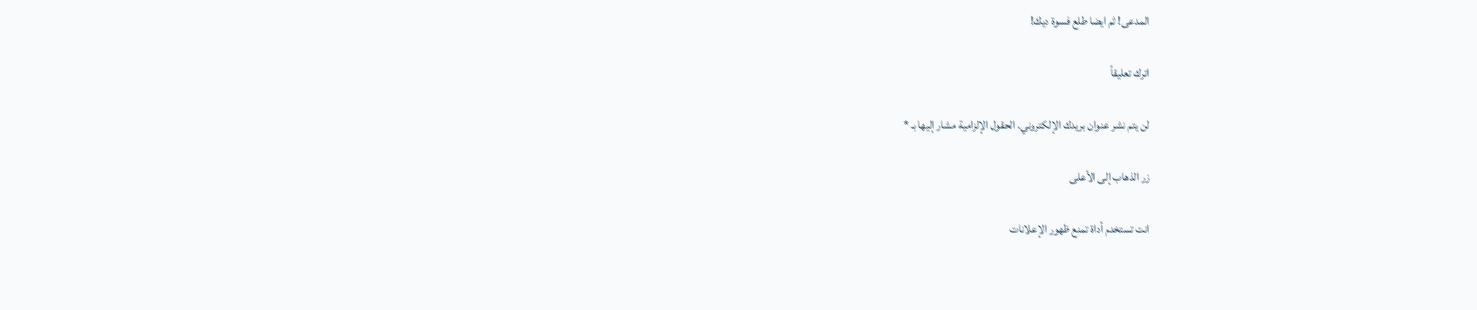المدعى! ثم ايضا طلع فسوة ديك!

اترك تعليقاً

لن يتم نشر عنوان بريدك الإلكتروني. الحقول الإلزامية مشار إليها بـ *

زر الذهاب إلى الأعلى

انت تستخدم أداة تمنع ظهور الإعلانات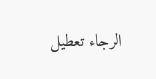الرجاء تعطيل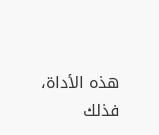هذه الأداة، فذلك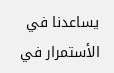يساعدنا في الأستمرار في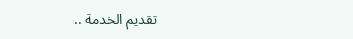تقديم الخدمة ..